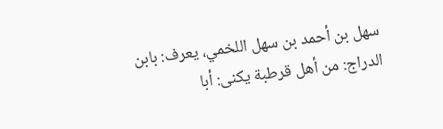سهل بن أحمد بن سهل اللخمي، يعرف: بابن الدراج: من أهل قرطبة يكنى: أبا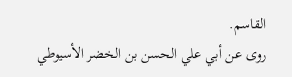القاسم.
روى عن أبي علي الحسن بن الخضر الأسيوطي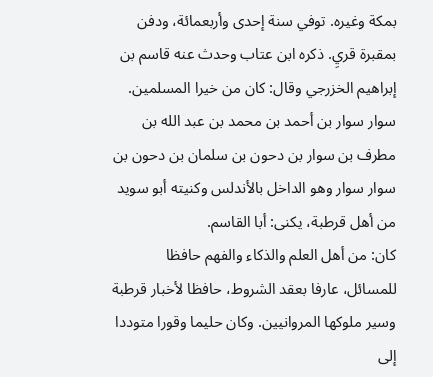بمكة وغيره. توفي سنة إحدى وأربعمائة، ودفن بمقبرة قريِ. ذكره ابن عتاب وحدث عنه قاسم بن إبراهيم الخزرجي وقال: كان من خيرا المسلمين.
سوار سوار بن أحمد بن محمد بن عبد الله بن مطرف بن سوار بن دحون بن سلمان بن دحون بن سوار سوار وهو الداخل بالأندلس وكنيته أبو سويد من أهل قرطبة، يكنى: أبا القاسم.
كان: من أهل العلم والذكاء والفهم حافظا للمسائل، عارفا بعقد الشروط، حافظا لأخبار قرطبة وسير ملوكها المروانيين. وكان حليما وقورا متوددا إلى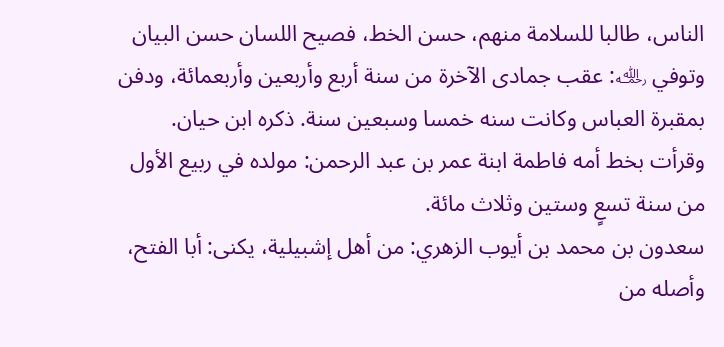الناس، طالبا للسلامة منهم، حسن الخط، فصيح اللسان حسن البيان وتوفي ﵀: عقب جمادى الآخرة من سنة أربع وأربعين وأربعمائة، ودفن بمقبرة العباس وكانت سنه خمسا وسبعين سنة. ذكره ابن حيان.
وقرأت بخط أمه فاطمة ابنة عمر بن عبد الرحمن: مولده في ربيع الأول من سنة تسعٍ وستين وثلاث مائة.
سعدون بن محمد بن أيوب الزهري: من أهل إشبيلية، يكنى: أبا الفتح، وأصله من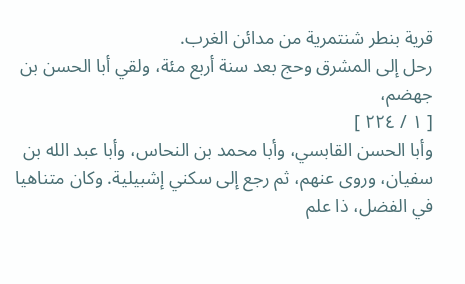قرية بنطر شنتمرية من مدائن الغرب.
رحل إلى المشرق وحج بعد سنة أربع مئة، ولقي أبا الحسن بن جهضم،
[ ١ / ٢٢٤ ]
وأبا الحسن القابسي، وأبا محمد بن النحاس، وأبا عبد الله بن سفيان، وروى عنهم، ثم رجع إلى سكني إشبيلية. وكان متناهيا في الفضل، ذا علم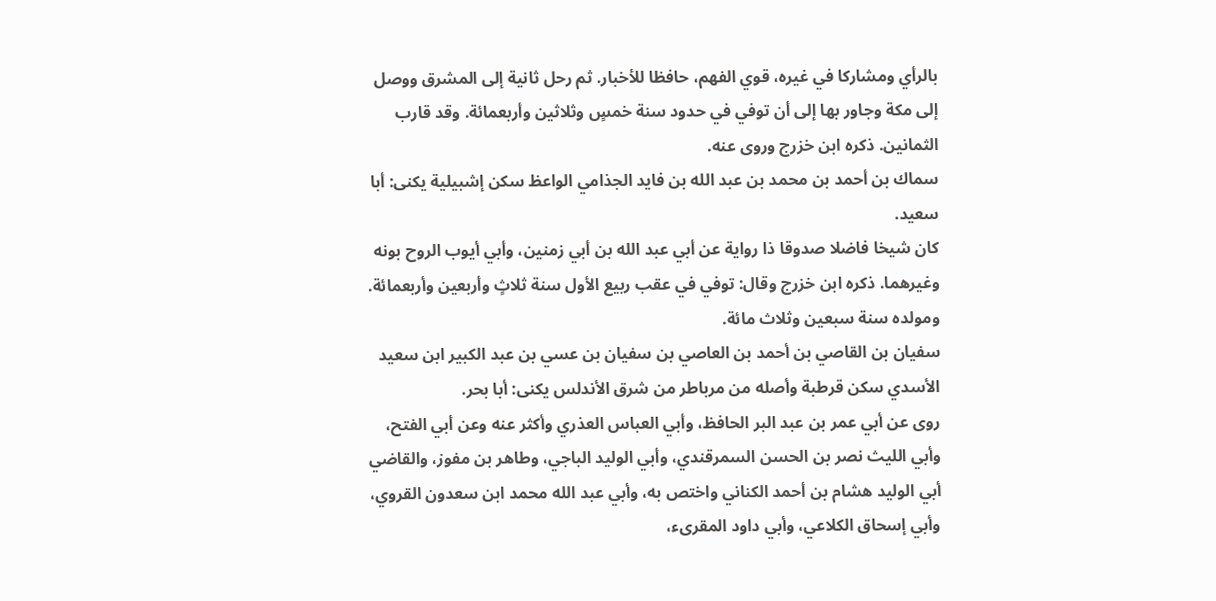بالرأي ومشاركا في غيره، قوي الفهم، حافظا للأخبار. ثم رحل ثانية إلى المشرق ووصل إلى مكة وجاور بها إلى أن توفي في حدود سنة خمسٍ وثلاثين وأربعمائة. وقد قارب الثمانين. ذكره ابن خزرج وروى عنه.
سماك بن أحمد بن محمد بن عبد الله بن فايد الجذامي الواعظ سكن إشبيلية يكنى: أبا سعيد.
كان شيخا فاضلا صدوقا ذا رواية عن أبي عبد الله بن أبي زمنين، وأبي أيوب الروح بونه وغيرهما. ذكره ابن خزرج وقال: توفي في عقب ربيع الأول سنة ثلاثٍ وأربعين وأربعمائة. ومولده سنة سبعين وثلاث مائة.
سفيان بن القاصي بن أحمد بن العاصي بن سفيان بن عسي بن عبد الكبير ابن سعيد الأسدي سكن قرطبة وأصله من مرباطر من شرق الأندلس يكنى: أبا بحر.
روى عن أبي عمر بن عبد البر الحافظ، وأبي العباس العذري وأكثر عنه وعن أبي الفتح، وأبي الليث نصر بن الحسن السمرقندي، وأبي الوليد الباجي، وطاهر بن مفوز، والقاضي أبي الوليد هشام بن أحمد الكناني واختص به، وأبي عبد الله محمد ابن سعدون القروي، وأبي إسحاق الكلاعي، وأبي داود المقرىء،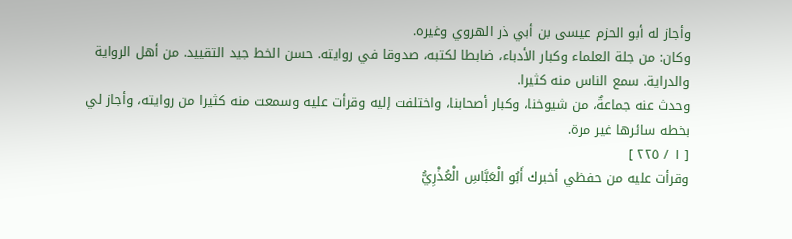وأجاز له أبو الحزم عيسى بن أبي ذر الهروي وغيره.
وكان: من جلة العلماء وكبار الأدباء، ضابطا لكتبه، صدوقا في روايته. حسن الخط جيد التقييد. من أهل الرواية والدراية. سمع الناس منه كثيرا.
وحدث عنه جماعةٌ، من شيوخنا، وكبار أصحابنا، واختلفت إليه وقرأت عليه وسمعت منه كثيرا من روايته، وأجاز لي بخطه سائرها غير مرة.
[ ١ / ٢٢٥ ]
وقرأت عليه من حفظي أخبرك أَبُو الْعَبَّاسِ الْعُذْرِيُّ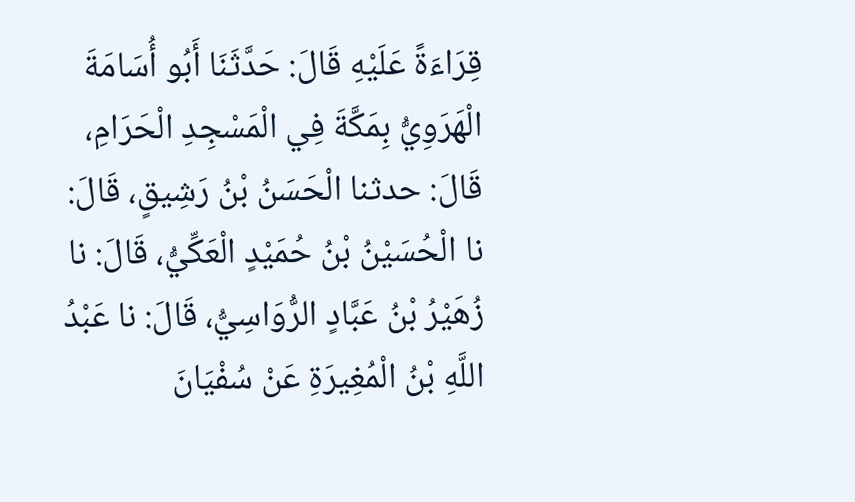قِرَاءَةً عَلَيْهِ قَالَ: حَدَّثَنَا أَبُو أُسَامَةَ الْهَرَوِيُّ بِمَكَّةَ فِي الْمَسْجِدِ الْحَرَامِ، قَالَ: حدثنا الْحَسَنُ بْنُ رَشِيقٍ، قَالَ: نا الْحُسَيْنُ بْنُ حُمَيْدٍ الْعَكِّيُّ، قَالَ: نا زُهَيْرُ بْنُ عَبَّادٍ الرُّوَاسِيُّ، قَالَ: نا عَبْدُ اللَّهِ بْنُ الْمُغِيرَةِ عَنْ سُفْيَانَ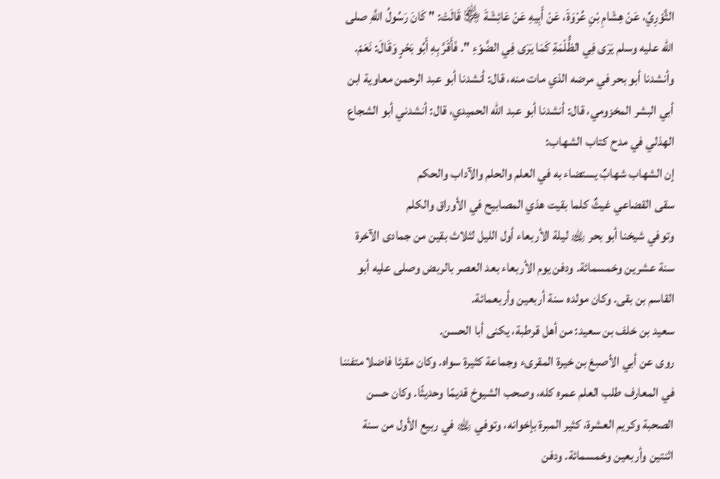الثَّوْرِيِّ، عَنْ هِشَامِ بْنِ عُرْوَةَ، عَنْ أَبِيهِ عَنْ عَائِشَةَ ﵂ قَالَتْ: " كَانَ رَسُولُ اللَّهِ صلى الله عليه وسلم يَرَى فِي الظُّلْمَةِ كَمَا يَرَى فِي الضَّوْءِ ". فَأَقَرَّ بِهِ أَبُو بَحْرٍ وَقَالَ: نَعَمْ.
وأنشدنا أبو بحر في مرضه الذي مات منه، قال: أنشدنا أبو عبد الرحمن معاوية ابن أبي البشر المخزومي، قال: أنشدنا أبو عبد الله الحميدي، قال: أنشدني أبو الشجاع الهذلي في مدح كتاب الشهاب:
إن الشهاب شهابٌ يستضاء به في العلم والحلم والآداب والحكم
سقى القضاعي غيثٌ كلما بقيت هذي المصابيح في الأوراق والكلم
وتوفي شيخنا أبو بحر ﵀ ليلة الأربعاء أول الليل لثلاث بقين من جمادى الآخرة سنة عشرين وخمسمائة. ودفن يوم الأربعاء بعد العصر بالربض وصلى عليه أبو القاسم بن بقى. وكان مولده سنة أربعين وأربعمائة.
سعيد بن خلف بن سعيد: من أهل قرطبة، يكنى أبا الحسن.
روى عن أبي الأصبغ بن خيرة المقرىء وجماعة كثيرة سواه. وكان مقرئا فاضلا متفننا في المعارف طلب العلم عمره كله، وصحب الشيوخ قديمًا وحديثًا. وكان حسن الصحبة وكريم العشرة، كثير المبرة بإخوانه، وتوفي ﵀ في ربيع الأول من سنة اثنتين وأربعين وخمسمائة. ودفن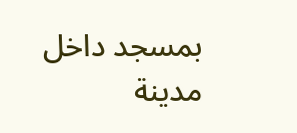بمسجد داخل مدينة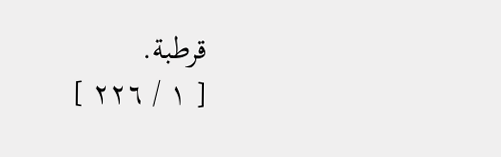قرطبة.
[ ١ / ٢٢٦ ]